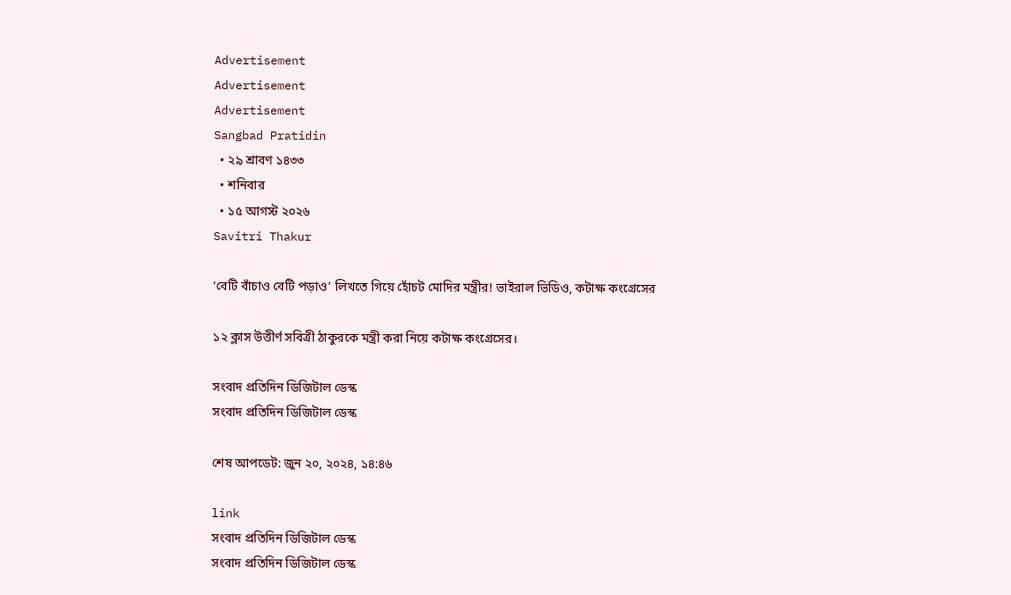Advertisement
Advertisement
Advertisement
Sangbad Pratidin
  • ২৯ শ্রাবণ ১৪৩৩
  • শনিবার
  • ১৫ আগস্ট ২০২৬
Savitri Thakur

‘বেটি বাঁচাও বেটি পড়াও’ লিখতে গিয়ে হোঁচট মোদির মন্ত্রীর! ভাইরাল ভিডিও, কটাক্ষ কংগ্রেসের

১২ ক্লাস উত্তীর্ণ সবিত্রী ঠাকুরকে মন্ত্রী করা নিয়ে কটাক্ষ কংগ্রেসের।

সংবাদ প্রতিদিন ডিজিটাল ডেস্ক
সংবাদ প্রতিদিন ডিজিটাল ডেস্ক

শেষ আপডেট: জুন ২০, ২০২৪, ১৪:৪৬

link
সংবাদ প্রতিদিন ডিজিটাল ডেস্ক
সংবাদ প্রতিদিন ডিজিটাল ডেস্ক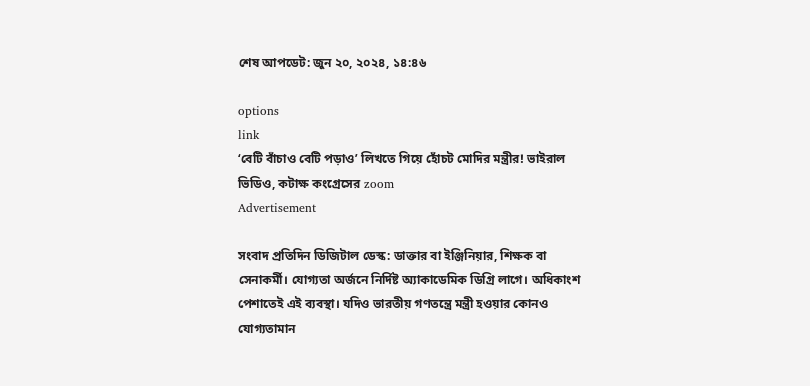শেষ আপডেট: জুন ২০, ২০২৪, ১৪:৪৬

options
link
‘বেটি বাঁচাও বেটি পড়াও’ লিখতে গিয়ে হোঁচট মোদির মন্ত্রীর! ভাইরাল ভিডিও, কটাক্ষ কংগ্রেসের zoom
Advertisement

সংবাদ প্রতিদিন ডিজিটাল ডেস্ক: ডাক্তার বা ইঞ্জিনিয়ার, শিক্ষক বা সেনাকর্মী। যোগ্যতা অর্জনে নির্দিষ্ট অ্যাকাডেমিক ডিগ্রি লাগে। অধিকাংশ পেশাতেই এই ব্যবস্থা। যদিও ভারতীয় গণতন্ত্রে মন্ত্রী হওয়ার কোনও যোগ্যতামান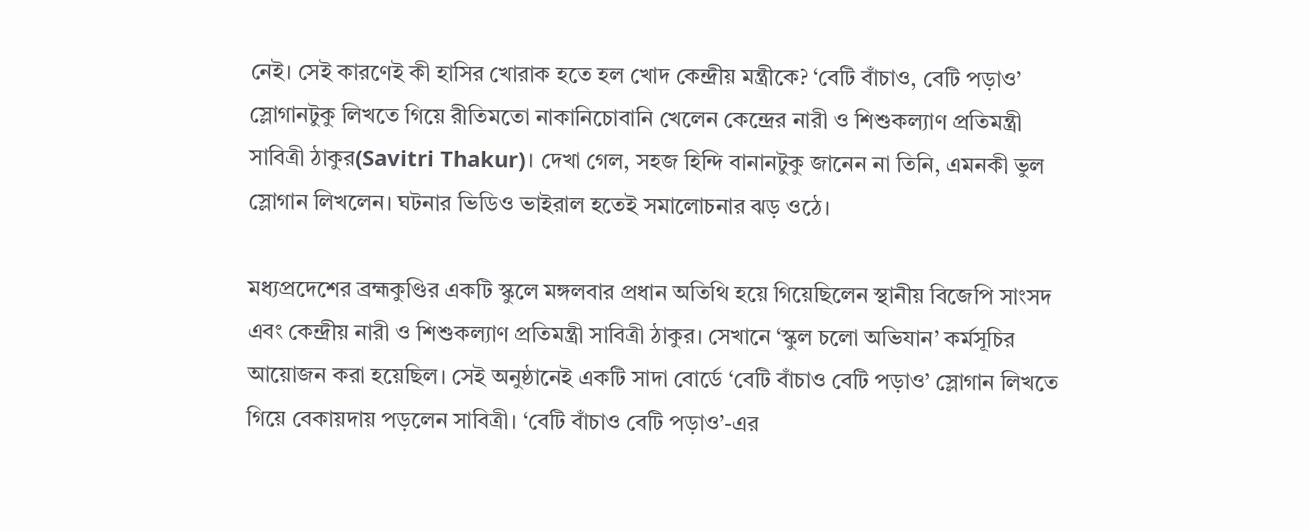নেই। সেই কারণেই কী হাসির খোরাক হতে হল খোদ কেন্দ্রীয় মন্ত্রীকে? ‘বেটি বাঁচাও, বেটি পড়াও’ স্লোগানটুকু লিখতে গিয়ে রীতিমতো নাকানিচোবানি খেলেন কেন্দ্রের নারী ও শিশুকল্যাণ প্রতিমন্ত্রী সাবিত্রী ঠাকুর(Savitri Thakur)। দেখা গেল, সহজ হিন্দি বানানটুকু জানেন না তিনি, এমনকী ভুল স্লোগান লিখলেন। ঘটনার ভিডিও ভাইরাল হতেই সমালোচনার ঝড় ওঠে।

মধ্যপ্রদেশের ব্রহ্মকুণ্ডির একটি স্কুলে মঙ্গলবার প্রধান অতিথি হয়ে গিয়েছিলেন স্থানীয় বিজেপি সাংসদ এবং কেন্দ্রীয় নারী ও শিশুকল্যাণ প্রতিমন্ত্রী সাবিত্রী ঠাকুর। সেখানে ‘স্কুল চলো অভিযান’ কর্মসূচির আয়োজন করা হয়েছিল। সেই অনুষ্ঠানেই একটি সাদা বোর্ডে ‘বেটি বাঁচাও বেটি পড়াও’ স্লোগান লিখতে গিয়ে বেকায়দায় পড়লেন সাবিত্রী। ‘বেটি বাঁচাও বেটি পড়াও’-এর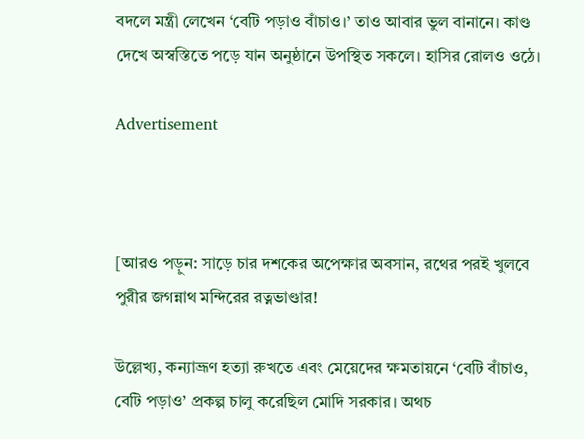বদলে মন্ত্রী লেখেন ‘বেটি পড়াও বাঁচাও।’ তাও আবার ভুল বানানে। কাণ্ড দেখে অস্বস্তিতে পড়ে যান অনুষ্ঠানে উপস্থিত সকলে। হাসির রোলও ওঠে।

Advertisement



[আরও পড়ুন: সাড়ে চার দশকের অপেক্ষার অবসান, রথের পরই খুলবে পুরীর জগন্নাথ মন্দিরের রত্নভাণ্ডার!

উল্লেখ্য, কন্যাভ্রূণ হত্যা রুখতে এবং মেয়েদের ক্ষমতায়নে ‘বেটি বাঁচাও, বেটি পড়াও’ প্রকল্প চালু করেছিল মোদি সরকার। অথচ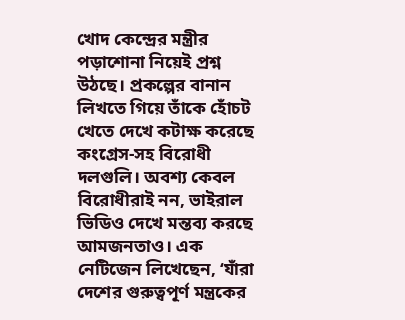খোদ কেন্দ্রের মন্ত্রীর পড়াশোনা নিয়েই প্রশ্ন উঠছে। প্রকল্পের বানান লিখতে গিয়ে তাঁকে হোঁচট খেতে দেখে কটাক্ষ করেছে কংগ্রেস-সহ বিরোধী দলগুলি। অবশ্য কেবল বিরোধীরাই নন, ভাইরাল ভিডিও দেখে মন্তব্য করছে আমজনতাও। এক নেটিজেন লিখেছেন, ‘যাঁরা দেশের গুরুত্বপূর্ণ মন্ত্রকের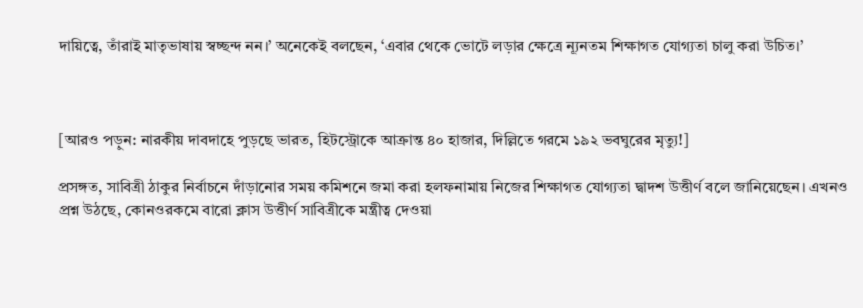দায়িত্বে, তাঁরাই মাতৃভাষায় স্বচ্ছন্দ নন।’ অনেকেই বলছেন, ‘এবার থেকে ভোটে লড়ার ক্ষেত্রে ন্যূনতম শিক্ষাগত যোগ্যতা চালু করা উচিত।’



[আরও পড়ুন: নারকীয় দাবদাহে পুড়ছে ভারত, হিটস্ট্রোকে আক্রান্ত ৪০ হাজার, দিল্লিতে গরমে ১৯২ ভবঘুরের মৃত্যু!]

প্রসঙ্গত, সাবিত্রী ঠাকুর নির্বাচনে দাঁড়ানোর সময় কমিশনে জমা করা হলফনামায় নিজের শিক্ষাগত যোগ্যতা দ্বাদশ উত্তীর্ণ বলে জানিয়েছেন। এখনও প্রশ্ন উঠছে, কোনওরকমে বারো ক্লাস উত্তীর্ণ সাবিত্রীকে মন্ত্রীত্ব দেওয়া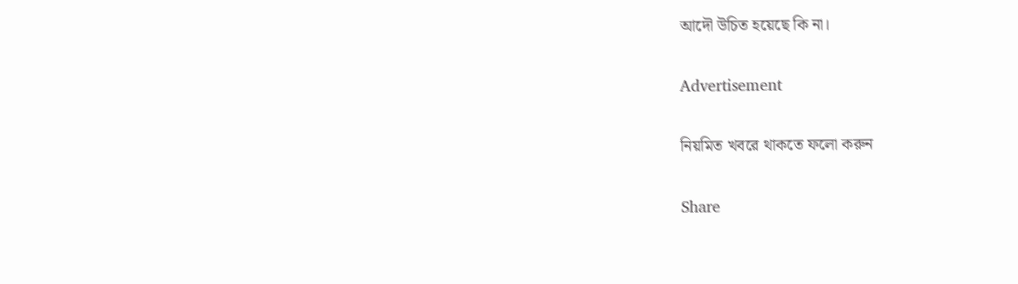আদৌ উচিত হয়েছে কি না।

Advertisement

নিয়মিত খবরে থাকতে ফলো করুন

Share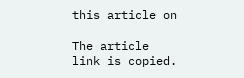this article on

The article link is copied.